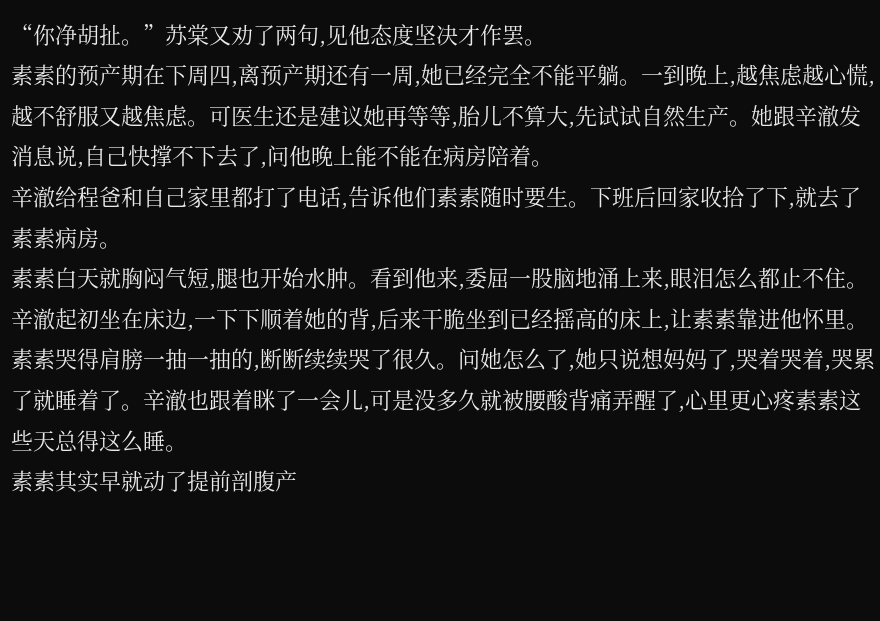“你净胡扯。”苏棠又劝了两句,见他态度坚决才作罢。
素素的预产期在下周四,离预产期还有一周,她已经完全不能平躺。一到晚上,越焦虑越心慌,越不舒服又越焦虑。可医生还是建议她再等等,胎儿不算大,先试试自然生产。她跟辛澈发消息说,自己快撑不下去了,问他晚上能不能在病房陪着。
辛澈给程爸和自己家里都打了电话,告诉他们素素随时要生。下班后回家收拾了下,就去了素素病房。
素素白天就胸闷气短,腿也开始水肿。看到他来,委屈一股脑地涌上来,眼泪怎么都止不住。辛澈起初坐在床边,一下下顺着她的背,后来干脆坐到已经摇高的床上,让素素靠进他怀里。素素哭得肩膀一抽一抽的,断断续续哭了很久。问她怎么了,她只说想妈妈了,哭着哭着,哭累了就睡着了。辛澈也跟着眯了一会儿,可是没多久就被腰酸背痛弄醒了,心里更心疼素素这些天总得这么睡。
素素其实早就动了提前剖腹产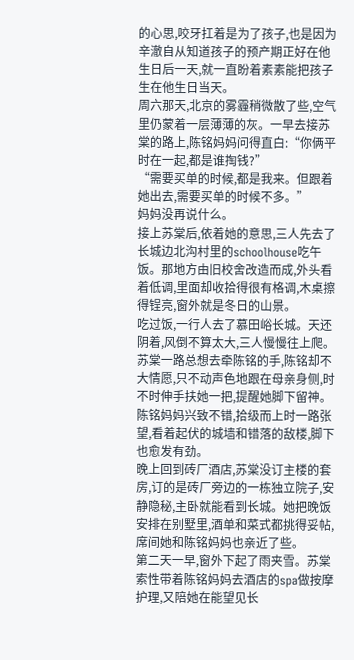的心思,咬牙扛着是为了孩子,也是因为辛澈自从知道孩子的预产期正好在他生日后一天,就一直盼着素素能把孩子生在他生日当天。
周六那天,北京的雾霾稍微散了些,空气里仍蒙着一层薄薄的灰。一早去接苏棠的路上,陈铭妈妈问得直白:“你俩平时在一起,都是谁掏钱?”
“需要买单的时候,都是我来。但跟着她出去,需要买单的时候不多。”
妈妈没再说什么。
接上苏棠后,依着她的意思,三人先去了长城边北沟村里的schoolhouse吃午饭。那地方由旧校舍改造而成,外头看着低调,里面却收拾得很有格调,木桌擦得锃亮,窗外就是冬日的山景。
吃过饭,一行人去了慕田峪长城。天还阴着,风倒不算太大,三人慢慢往上爬。苏棠一路总想去牵陈铭的手,陈铭却不大情愿,只不动声色地跟在母亲身侧,时不时伸手扶她一把,提醒她脚下留神。陈铭妈妈兴致不错,拾级而上时一路张望,看着起伏的城墙和错落的敌楼,脚下也愈发有劲。
晚上回到砖厂酒店,苏棠没订主楼的套房,订的是砖厂旁边的一栋独立院子,安静隐秘,主卧就能看到长城。她把晚饭安排在别墅里,酒单和菜式都挑得妥帖,席间她和陈铭妈妈也亲近了些。
第二天一早,窗外下起了雨夹雪。苏棠索性带着陈铭妈妈去酒店的spa做按摩护理,又陪她在能望见长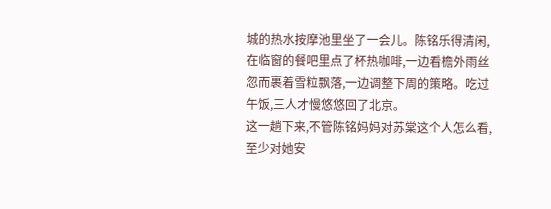城的热水按摩池里坐了一会儿。陈铭乐得清闲,在临窗的餐吧里点了杯热咖啡,一边看檐外雨丝忽而裹着雪粒飘落,一边调整下周的策略。吃过午饭,三人才慢悠悠回了北京。
这一趟下来,不管陈铭妈妈对苏棠这个人怎么看,至少对她安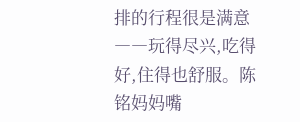排的行程很是满意――玩得尽兴,吃得好,住得也舒服。陈铭妈妈嘴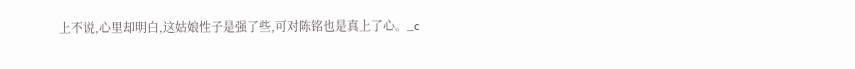上不说,心里却明白,这姑娘性子是强了些,可对陈铭也是真上了心。_c